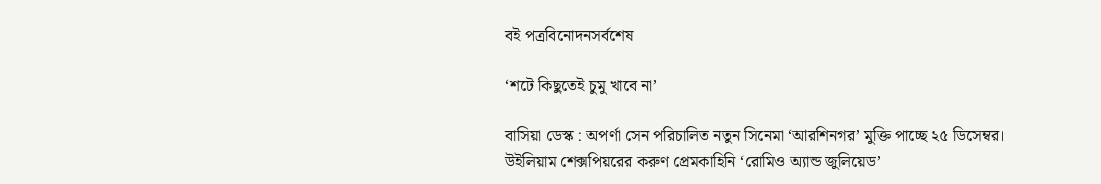বই পত্রবিনোদনসর্বশেষ

‘শটে কিছুতেই চুমু খাবে না’

বাসিয়া ডেস্ক : অপর্ণা সেন পরিচালিত নতুন সিনেমা ‘আরশিনগর’ মুক্তি পাচ্ছে ২৫ ডিসেম্বর। উইলিয়াম শেক্সপিয়রের করুণ প্রেমকাহিনি ‘রোমিও অ্যান্ড জুলিয়েড’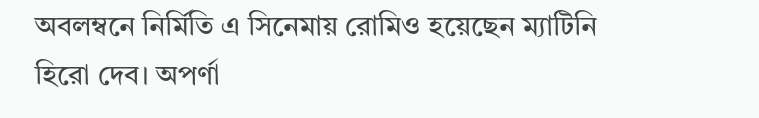অবলম্বনে নির্মিতি এ সিনেমায় রোমিও হয়েছেন ম্যাটিনি হিরো দেব। অপর্ণা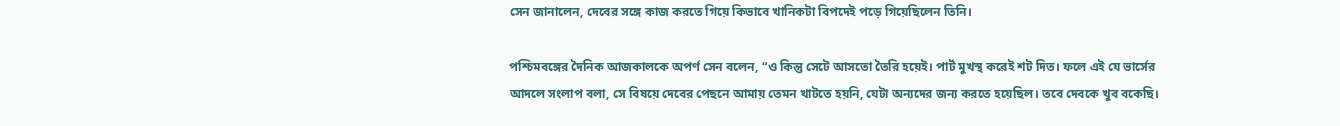সেন জানালেন, দেবের সঙ্গে কাজ করতে গিয়ে কিভাবে খানিকটা বিপদেই পড়ে গিয়েছিলেন তিনি।

পশ্চিমবঙ্গের দৈনিক আজকালকে অপর্ণ সেন বলেন, “ও কিন্তু সেটে আসতো তৈরি হয়েই। পার্ট মুখস্থ করেই শট দিত। ফলে এই যে ভার্সের আদলে সংলাপ বলা, সে বিষয়ে দেবের পেছনে আমায় তেমন খাটতে হয়নি, যেটা অন্যদের জন্য করতে হয়েছিল। তবে দেবকে খুব বকেছি।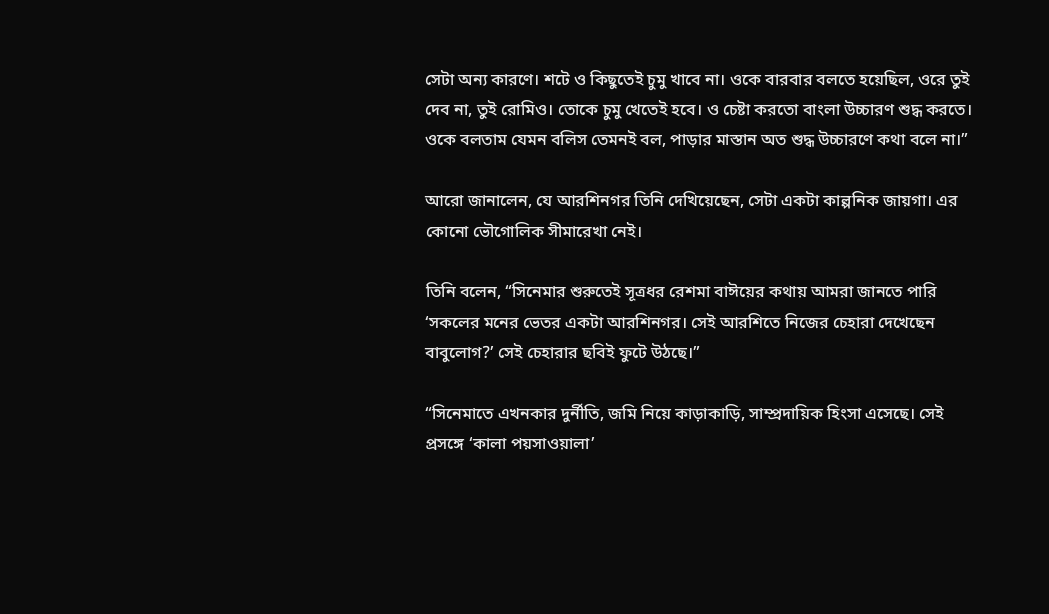সেটা অন্য কারণে। শটে ও কিছুতেই চুমু খাবে না। ওকে বারবার বলতে হয়েছিল, ওরে তুই দেব না, তুই রোমিও। তোকে চুমু খেতেই হবে। ও চেষ্টা করতো বাংলা উচ্চারণ শুদ্ধ করতে। ওকে বলতাম যেমন বলিস তেমনই বল, পাড়ার মাস্তান অত শুদ্ধ উচ্চারণে কথা বলে না।”

আরো জানালেন, যে আরশিনগর তিনি দেখিয়েছেন, সেটা একটা কাল্পনিক জায়গা। এর কোনো ভৌগোলিক সীমারেখা নেই।

তিনি বলেন, “সিনেমার শুরুতেই সূত্রধর রেশমা বাঈয়ের কথায় আমরা জানতে পারি ‘সকলের মনের ভেতর একটা আরশিনগর। সেই আরশিতে নিজের চেহারা দেখেছেন বাবুলোগ?’ সেই চেহারার ছবিই ফুটে উঠছে।”

“সিনেমাতে এখনকার দুর্নীতি, জমি নিয়ে কাড়াকাড়ি, সাম্প্রদায়িক হিংসা এসেছে। সেই প্রসঙ্গে ‘কালা পয়সাওয়ালা’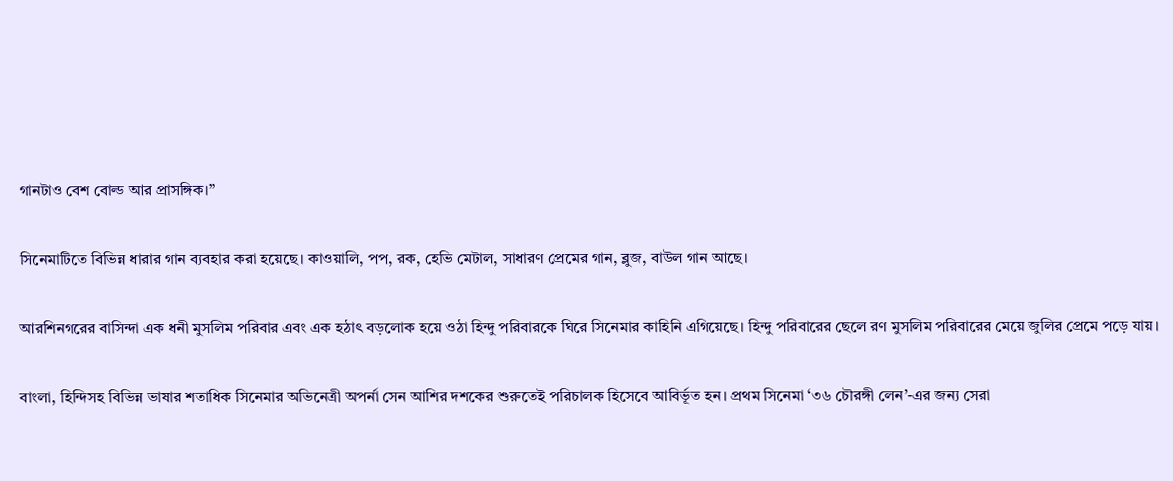গানটাও বেশ বোল্ড আর প্রাসঙ্গিক।”

সিনেমাটিতে বিভিন্ন ধারার গান ব্যবহার করা হয়েছে। কাওয়ালি, পপ, রক, হেভি মেটাল, সাধারণ প্রেমের গান, ব্লুজ, বাউল গান আছে।

আরশিনগরের বাসিন্দা এক ধনী মুসলিম পরিবার এবং এক হঠাৎ বড়লোক হয়ে ওঠা হিন্দু পরিবারকে ঘিরে সিনেমার কাহিনি এগিয়েছে। হিন্দু পরিবারের ছেলে রণ মুসলিম পরিবারের মেয়ে জুলির প্রেমে পড়ে যায়।

বাংলা, হিন্দিসহ বিভিন্ন ভাষার শতাধিক সিনেমার অভিনেত্রী অপর্না সেন আশির দশকের শুরুতেই পরিচালক হিসেবে আবির্ভূত হন। প্রথম সিনেমা ‘৩৬ চৌরঙ্গী লেন’-এর জন্য সেরা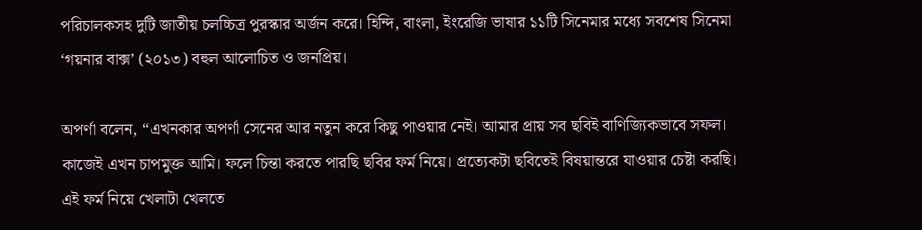পরিচালকসহ দুটি জাতীয় চলচ্চিত্র পুরস্কার অর্জন করে। হিন্দি, বাংলা, ইংরেজি ভাষার ১১টি সিনেমার মধ্যে সবশেষ সিনেমা ‘গয়নার বাক্স’ (২০১৩) বহুল আলোচিত ও জনপ্রিয়।

অপর্ণা বলেন, “এখনকার অপর্ণা সেনের আর নতুন করে কিছু পাওয়ার নেই। আমার প্রায় সব ছবিই বাণিজ্যিকভাবে সফল। কাজেই এখন চাপমুক্ত আমি। ফলে চিন্তা করতে পারছি ছবির ফর্ম নিয়ে। প্রত্যেকটা ছবিতেই বিষয়ান্তরে যাওয়ার চেষ্টা করছি। এই ফর্ম নিয়ে খেলাটা খেলতে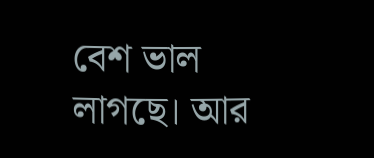বেশ ভাল লাগছে। আর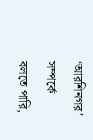‘আরশিনগর’ সম্পর্কে বলতে পারি,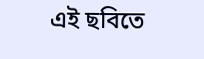এই ছবিতে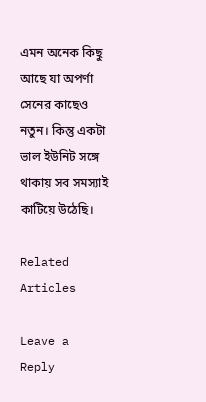এমন অনেক কিছু আছে যা অপর্ণা সেনের কাছেও নতুন। কিন্তু একটা ভাল ইউনিট সঙ্গে থাকায় সব সমস্যাই কাটিয়ে উঠেছি।

Related Articles

Leave a Reply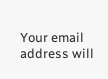Your email address will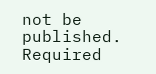not be published. Required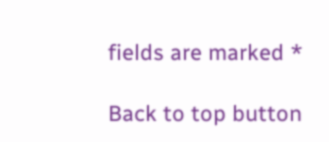fields are marked *

Back to top button